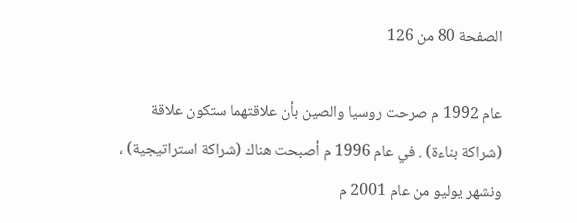الصفحة 80 من 126

عام 1992 م صرحت روسيا والصين بأن علاقتهما ستكون علاقة (شراكة بناءة) . في عام 1996 م أصبحت هناك (شراكة استراتيجية) ، ونشهر يوليو من عام 2001 م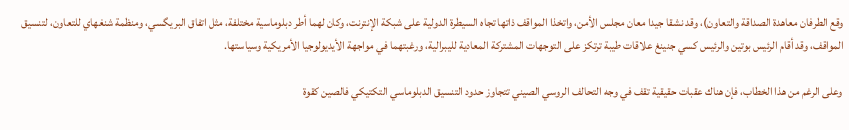وقع الطرفان معاهدة الصداقة والتعاون)، وقد نشقا جيدا معان مجلس الأمن، واتخذا المواقف ذاتها تجاه السيطرة الدولية على شبكة الإنترنت، وكان لهما أطر دبلوماسية مختلفة، مثل اتفاق البريگسي، ومنظمة شنغهاي للتعاون، لتنسيق المواقف، وقد أقام الرئيس بوتين والرئيس كسي جنينغ علاقات طيبة ترتكز على التوجهات المشتركة المعادية لليبرالية، ورغبتهما في مواجهة الأيديولوجيا الأمريكية وسياستها.

وعلى الرغم من هذا الخطاب، فإن هناك عقبات حقيقية تقف في وجه التحالف الروسي الصيني تتجاوز حدود التنسيق الدبلوماسي التكتيكي فالصين كقوة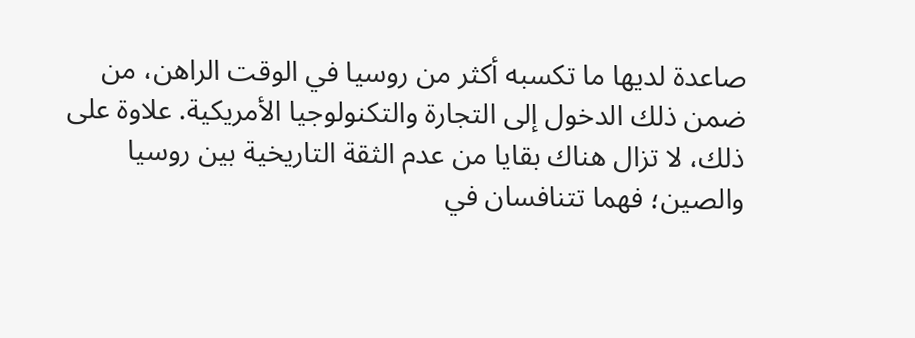صاعدة لديها ما تكسبه أكثر من روسيا في الوقت الراهن، من ضمن ذلك الدخول إلى التجارة والتكنولوجيا الأمريكية. علاوة على ذلك، لا تزال هناك بقايا من عدم الثقة التاريخية بين روسيا والصين؛ فهما تتنافسان في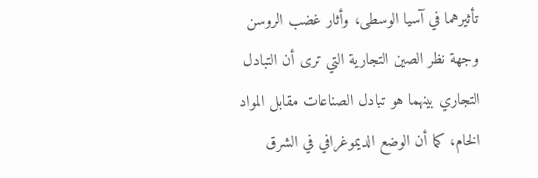تأثيرهما في آسيا الوسطى، وأثار غضب الروسن وجهة نظر الصين التجارية التي ترى أن التبادل التجاري بينهما هو تبادل الصناعات مقابل المواد الخام، كما أن الوضع الديموغرافي في الشرق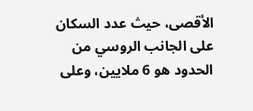الأقصى، حيث عدد السكان على الجانب الروسي من الحدود هو 6 ملايين، وعلى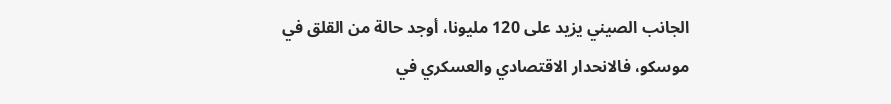الجانب الصيني يزيد على 120 مليونا، أوجد حالة من القلق في موسكو، فالانحدار الاقتصادي والعسكري في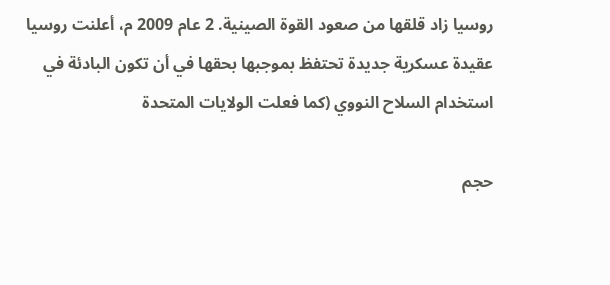روسيا زاد قلقها من صعود القوة الصينية. 2 عام 2009 م، أعلنت روسيا عقيدة عسكرية جديدة تحتفظ بموجبها بحقها في أن تكون البادئة في استخدام السلاح النووي (كما فعلت الولايات المتحدة

حجم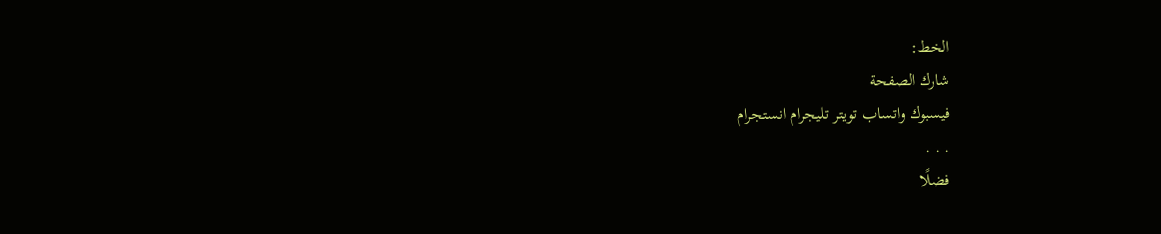الخط:
شارك الصفحة
فيسبوك واتساب تويتر تليجرام انستجرام
. . .
فضلًا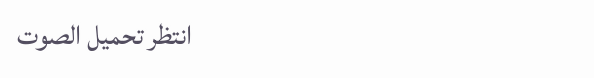انتظر تحميل الصوت